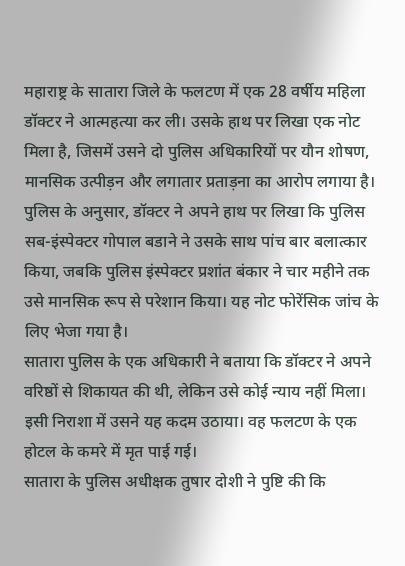महाराष्ट्र के सातारा जिले के फलटण में एक 28 वर्षीय महिला डॉक्टर ने आत्महत्या कर ली। उसके हाथ पर लिखा एक नोट मिला है, जिसमें उसने दो पुलिस अधिकारियों पर यौन शोषण, मानसिक उत्पीड़न और लगातार प्रताड़ना का आरोप लगाया है।
पुलिस के अनुसार, डॉक्टर ने अपने हाथ पर लिखा कि पुलिस सब-इंस्पेक्टर गोपाल बडाने ने उसके साथ पांच बार बलात्कार किया, जबकि पुलिस इंस्पेक्टर प्रशांत बंकार ने चार महीने तक उसे मानसिक रूप से परेशान किया। यह नोट फोरेंसिक जांच के लिए भेजा गया है।
सातारा पुलिस के एक अधिकारी ने बताया कि डॉक्टर ने अपने वरिष्ठों से शिकायत की थी, लेकिन उसे कोई न्याय नहीं मिला। इसी निराशा में उसने यह कदम उठाया। वह फलटण के एक होटल के कमरे में मृत पाई गई।
सातारा के पुलिस अधीक्षक तुषार दोशी ने पुष्टि की कि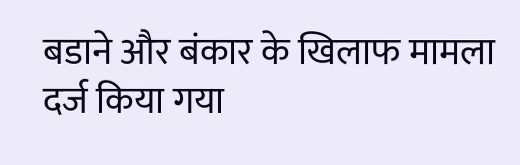बडाने और बंकार के खिलाफ मामला दर्ज किया गया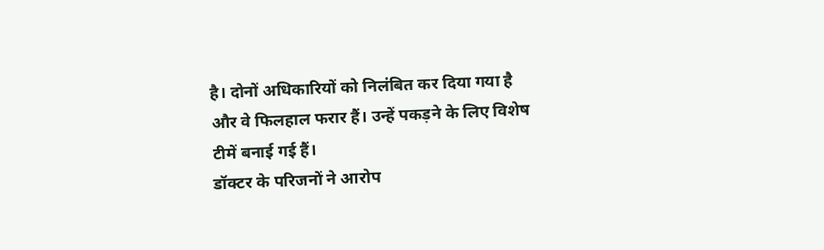है। दोनों अधिकारियों को निलंबित कर दिया गया है और वे फिलहाल फरार हैं। उन्हें पकड़ने के लिए विशेष टीमें बनाई गई हैं।
डॉक्टर के परिजनों ने आरोप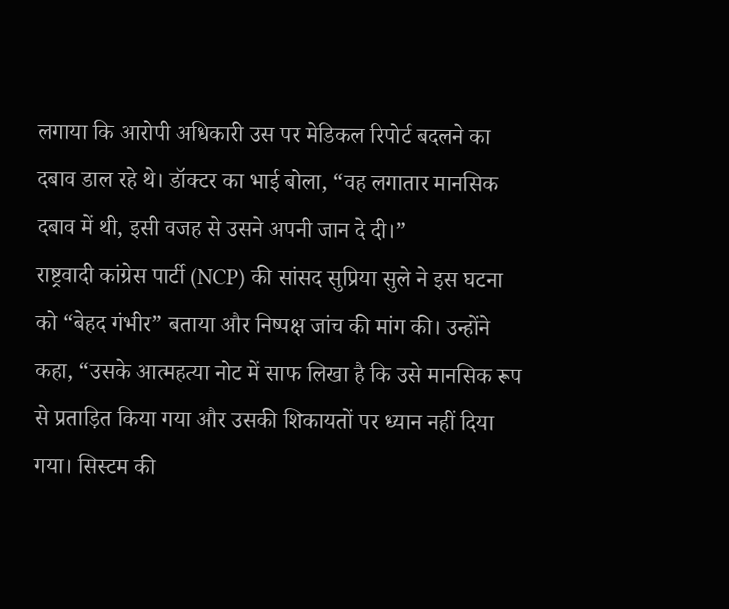लगाया कि आरोपी अधिकारी उस पर मेडिकल रिपोर्ट बदलने का दबाव डाल रहे थे। डॉक्टर का भाई बोला, “वह लगातार मानसिक दबाव में थी, इसी वजह से उसने अपनी जान दे दी।”
राष्ट्रवादी कांग्रेस पार्टी (NCP) की सांसद सुप्रिया सुले ने इस घटना को “बेहद गंभीर” बताया और निष्पक्ष जांच की मांग की। उन्होंने कहा, “उसके आत्महत्या नोट में साफ लिखा है कि उसे मानसिक रूप से प्रताड़ित किया गया और उसकी शिकायतों पर ध्यान नहीं दिया गया। सिस्टम की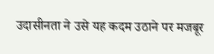उदासीनता ने उसे यह कदम उठाने पर मजबूर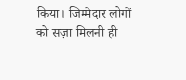किया। जिम्मेदार लोगों को सज़ा मिलनी ही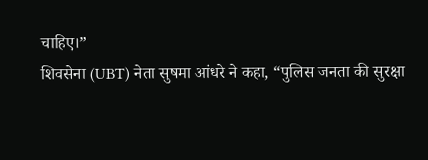चाहिए।”
शिवसेना (UBT) नेता सुषमा आंधरे ने कहा, “पुलिस जनता की सुरक्षा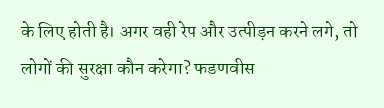के लिए होती है। अगर वही रेप और उत्पीड़न करने लगे, तो लोगों की सुरक्षा कौन करेगा? फडणवीस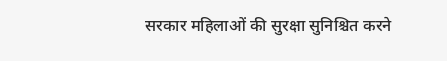सरकार महिलाओं की सुरक्षा सुनिश्चित करने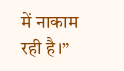में नाकाम रही है।”